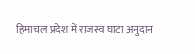हिमाचल प्रदेश में राजस्व घाटा अनुदान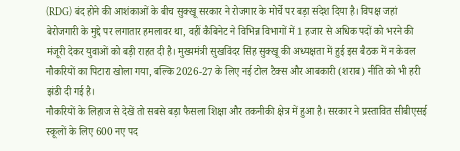(RDG) बंद होने की आशंकाओं के बीच सुक्खू सरकार ने रोजगार के मोर्चे पर बड़ा संदेश दिया है। विपक्ष जहां बेरोजगारी के मुद्दे पर लगातार हमलावर था, वहीं कैबिनेट ने विभिन्न विभागों में 1 हजार से अधिक पदों को भरने की मंजूरी देकर युवाओं को बड़ी राहत दी है। मुख्यमंत्री सुखविंदर सिंह सुक्खू की अध्यक्षता में हुई इस बैठक में न केवल नौकरियों का पिटारा खोला गया, बल्कि 2026-27 के लिए नई टोल टैक्स और आबकारी (शराब) नीति को भी हरी झंडी दी गई है।
नौकरियों के लिहाज से देखें तो सबसे बड़ा फैसला शिक्षा और तकनीकी क्षेत्र में हुआ है। सरकार ने प्रस्तावित सीबीएसई स्कूलों के लिए 600 नए पद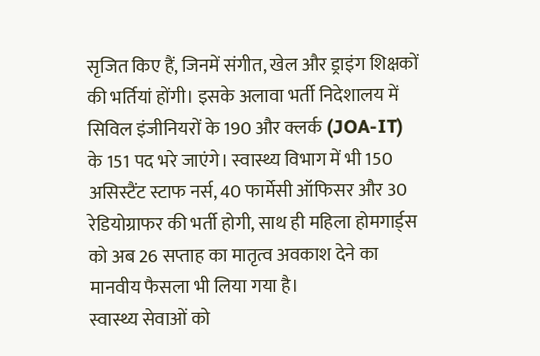सृजित किए हैं, जिनमें संगीत, खेल और ड्राइंग शिक्षकों की भर्तियां होंगी। इसके अलावा भर्ती निदेशालय में सिविल इंजीनियरों के 190 और क्लर्क (JOA-IT) के 151 पद भरे जाएंगे। स्वास्थ्य विभाग में भी 150 असिस्टैंट स्टाफ नर्स, 40 फार्मेसी ऑफिसर और 30 रेडियोग्राफर की भर्ती होगी, साथ ही महिला होमगार्ड्स को अब 26 सप्ताह का मातृत्व अवकाश देने का मानवीय फैसला भी लिया गया है।
स्वास्थ्य सेवाओं को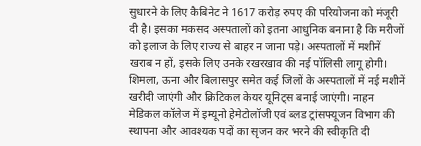सुधारने के लिए कैबिनेट ने 1617 करोड़ रुपए की परियोजना को मंजूरी दी है। इसका मकसद अस्पतालों को इतना आधुनिक बनाना है कि मरीजों को इलाज के लिए राज्य से बाहर न जाना पड़े। अस्पतालों में मशीनें खराब न हों, इसके लिए उनके रखरखाव की नई पॉलिसी लागू होगी। शिमला, ऊना और बिलासपुर समेत कई जिलों के अस्पतालों में नई मशीनें खरीदी जाएंगी और क्रिटिकल केयर यूनिट्स बनाई जाएंगी। नाहन मेडिकल कॉलेज में इम्यूनो हेमेटोलॉजी एवं ब्लड ट्रांसफ्यूजन विभाग की स्थापना और आवश्यक पदों का सृजन कर भरने की स्वीकृति दी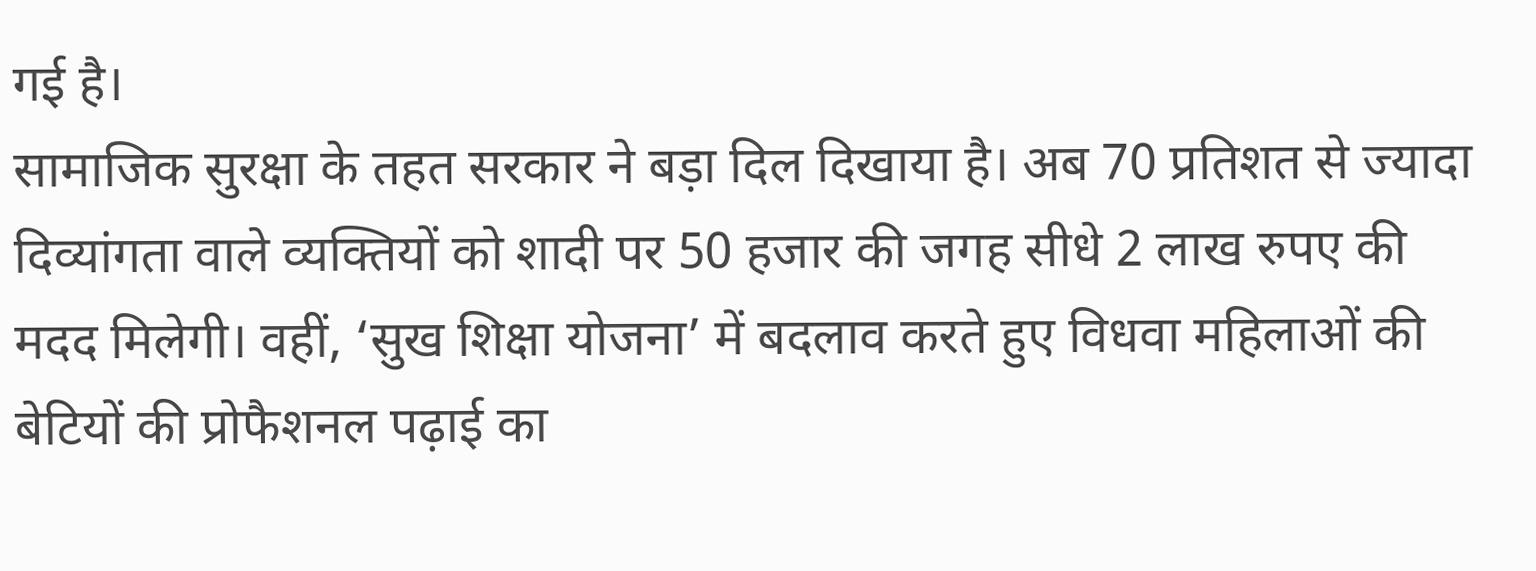गई है।
सामाजिक सुरक्षा के तहत सरकार ने बड़ा दिल दिखाया है। अब 70 प्रतिशत से ज्यादा दिव्यांगता वाले व्यक्तियों को शादी पर 50 हजार की जगह सीधे 2 लाख रुपए की मदद मिलेगी। वहीं, ‘सुख शिक्षा योजना’ में बदलाव करते हुए विधवा महिलाओं की बेटियों की प्रोफैशनल पढ़ाई का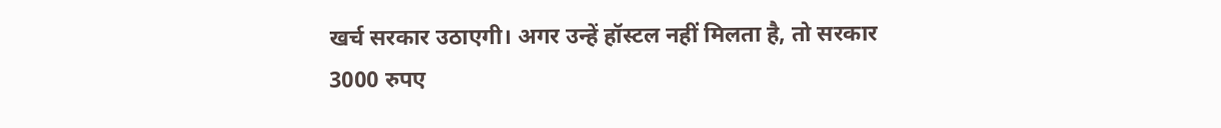खर्च सरकार उठाएगी। अगर उन्हें हॉस्टल नहीं मिलता है, तो सरकार 3000 रुपए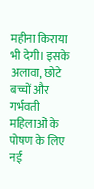महीना किराया भी देगी। इसके अलावा, छोटे बच्चों और गर्भवती महिलाओं के पोषण के लिए नई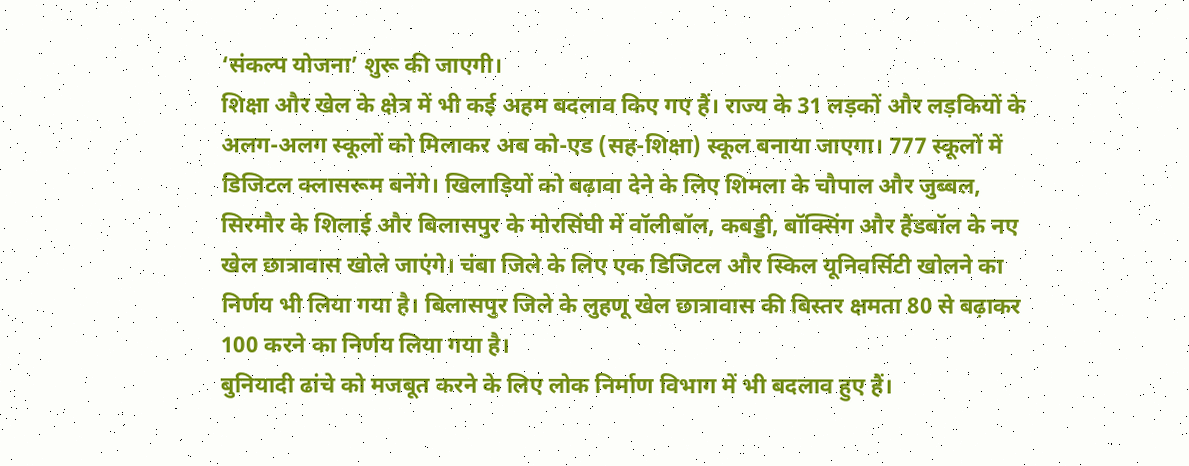‘संकल्प योजना’ शुरू की जाएगी।
शिक्षा और खेल के क्षेत्र में भी कई अहम बदलाव किए गए हैं। राज्य के 31 लड़कों और लड़कियों के अलग-अलग स्कूलों को मिलाकर अब को-एड (सह-शिक्षा) स्कूल बनाया जाएगा। 777 स्कूलों में डिजिटल क्लासरूम बनेंगे। खिलाड़ियों को बढ़ावा देने के लिए शिमला के चौपाल और जुब्बल, सिरमौर के शिलाई और बिलासपुर के मोरसिंघी में वॉलीबॉल, कबड्डी, बॉक्सिंग और हैंडबॉल के नए खेल छात्रावास खोले जाएंगे। चंबा जिले के लिए एक डिजिटल और स्किल यूनिवर्सिटी खोलने का निर्णय भी लिया गया है। बिलासपुर जिले के लुहणू खेल छात्रावास की बिस्तर क्षमता 80 से बढ़ाकर 100 करने का निर्णय लिया गया है।
बुनियादी ढांचे को मजबूत करने के लिए लोक निर्माण विभाग में भी बदलाव हुए हैं।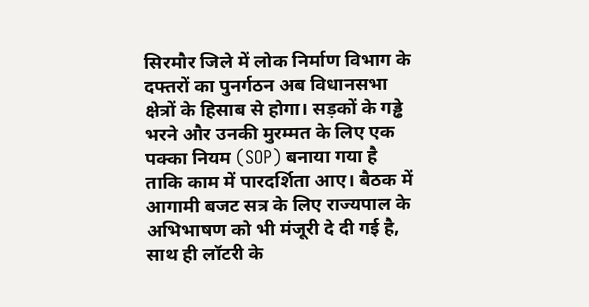सिरमौर जिले में लोक निर्माण विभाग के दफ्तरों का पुनर्गठन अब विधानसभा क्षेत्रों के हिसाब से होगा। सड़कों के गड्ढे भरने और उनकी मुरम्मत के लिए एक पक्का नियम (SOP) बनाया गया है ताकि काम में पारदर्शिता आए। बैठक में आगामी बजट सत्र के लिए राज्यपाल के अभिभाषण को भी मंजूरी दे दी गई है, साथ ही लॉटरी के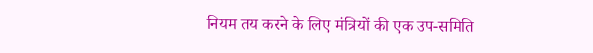नियम तय करने के लिए मंत्रियों की एक उप-समिति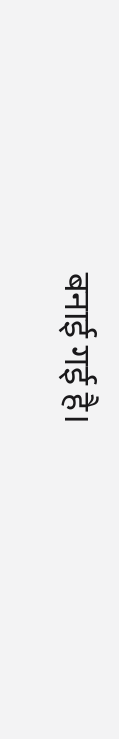बनाई गई है।